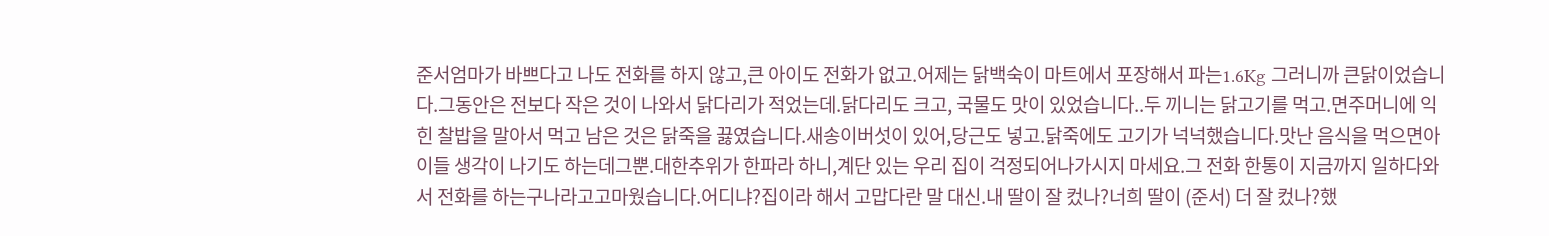준서엄마가 바쁘다고 나도 전화를 하지 않고,큰 아이도 전화가 없고.어제는 닭백숙이 마트에서 포장해서 파는1.6Kg 그러니까 큰닭이었습니다.그동안은 전보다 작은 것이 나와서 닭다리가 적었는데.닭다리도 크고, 국물도 맛이 있었습니다..두 끼니는 닭고기를 먹고.면주머니에 익힌 찰밥을 말아서 먹고 남은 것은 닭죽을 끓였습니다.새송이버섯이 있어,당근도 넣고.닭죽에도 고기가 넉넉했습니다.맛난 음식을 먹으면아이들 생각이 나기도 하는데그뿐.대한추위가 한파라 하니,계단 있는 우리 집이 걱정되어나가시지 마세요.그 전화 한통이 지금까지 일하다와서 전화를 하는구나라고고마웠습니다.어디냐?집이라 해서 고맙다란 말 대신.내 딸이 잘 컸나?너희 딸이 (준서) 더 잘 컸나?했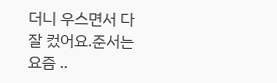더니 우스면서 다 잘 컸어요.준서는 요즘 ..